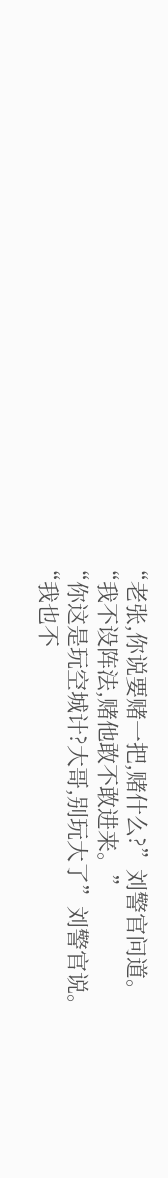“老张,你说要赌一把,赌什么?”刘警官问道。
“我不设阵法,赌他敢不敢进来。”
“你这是玩空城计?大哥,别玩大了”刘警官说。
“我也不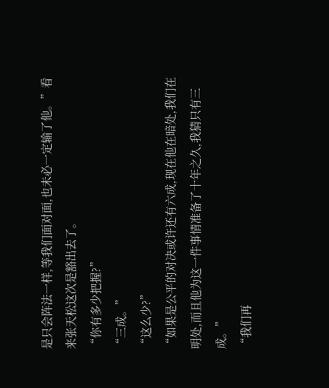是只会阵法一样,等我们面对面,也未必一定输了他。”看来张天松这次是豁出去了。
“你有多少把握?”
“三成。”
“这么少?”
“如果是公平的对决或许还有六成,现在他在暗处,我们在明处,而且他为这一件事情准备了十年之久,我猜只有三成。”
“我们再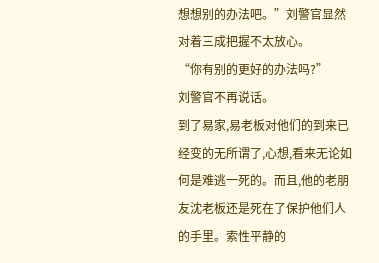想想别的办法吧。”刘警官显然对着三成把握不太放心。
“你有别的更好的办法吗?”
刘警官不再说话。
到了易家,易老板对他们的到来已经变的无所谓了,心想,看来无论如何是难逃一死的。而且,他的老朋友沈老板还是死在了保护他们人的手里。索性平静的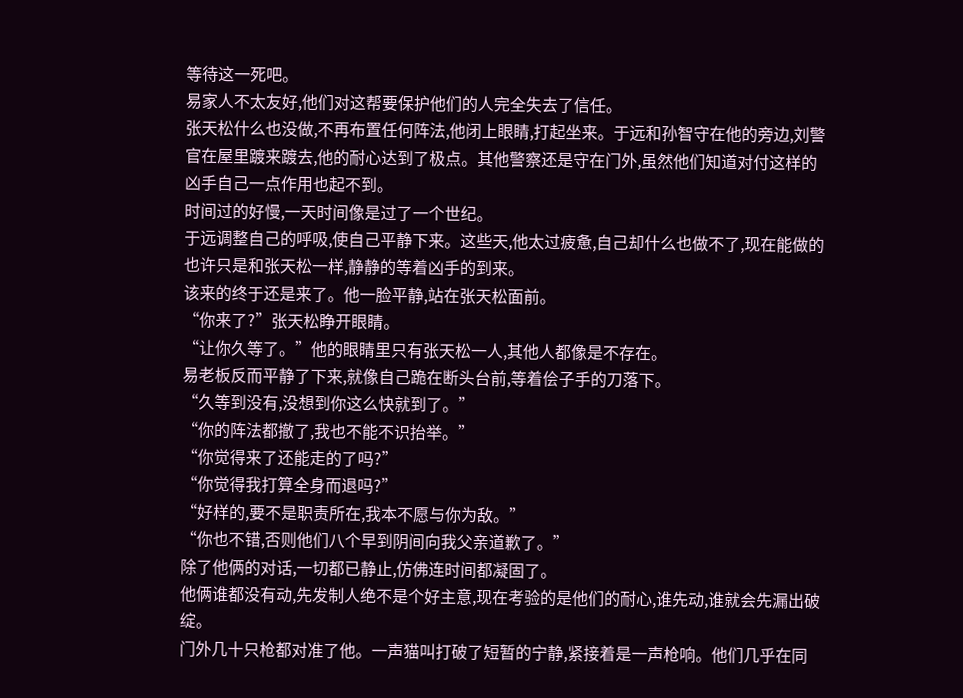等待这一死吧。
易家人不太友好,他们对这帮要保护他们的人完全失去了信任。
张天松什么也没做,不再布置任何阵法,他闭上眼睛,打起坐来。于远和孙智守在他的旁边,刘警官在屋里踱来踱去,他的耐心达到了极点。其他警察还是守在门外,虽然他们知道对付这样的凶手自己一点作用也起不到。
时间过的好慢,一天时间像是过了一个世纪。
于远调整自己的呼吸,使自己平静下来。这些天,他太过疲惫,自己却什么也做不了,现在能做的也许只是和张天松一样,静静的等着凶手的到来。
该来的终于还是来了。他一脸平静,站在张天松面前。
“你来了?”张天松睁开眼睛。
“让你久等了。”他的眼睛里只有张天松一人,其他人都像是不存在。
易老板反而平静了下来,就像自己跪在断头台前,等着侩子手的刀落下。
“久等到没有,没想到你这么快就到了。”
“你的阵法都撤了,我也不能不识抬举。”
“你觉得来了还能走的了吗?”
“你觉得我打算全身而退吗?”
“好样的,要不是职责所在,我本不愿与你为敌。”
“你也不错,否则他们八个早到阴间向我父亲道歉了。”
除了他俩的对话,一切都已静止,仿佛连时间都凝固了。
他俩谁都没有动,先发制人绝不是个好主意,现在考验的是他们的耐心,谁先动,谁就会先漏出破绽。
门外几十只枪都对准了他。一声猫叫打破了短暂的宁静,紧接着是一声枪响。他们几乎在同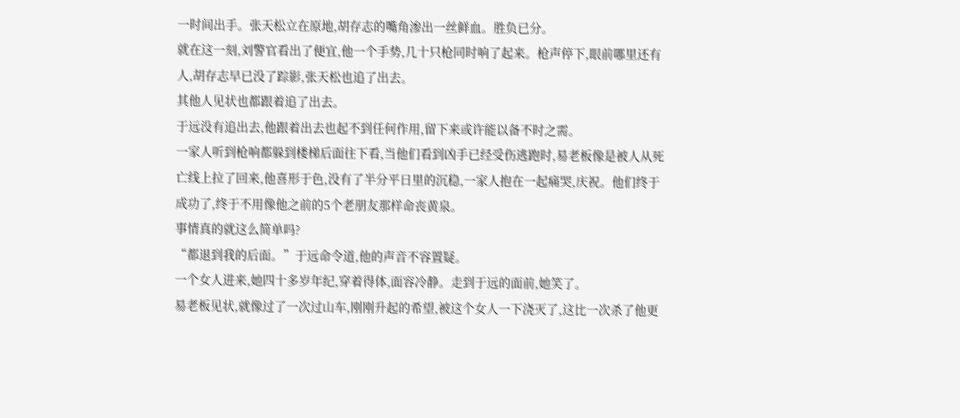一时间出手。张天松立在原地,胡存志的嘴角渗出一丝鲜血。胜负已分。
就在这一刻,刘警官看出了便宜,他一个手势,几十只枪同时响了起来。枪声停下,眼前哪里还有人,胡存志早已没了踪影,张天松也追了出去。
其他人见状也都跟着追了出去。
于远没有追出去,他跟着出去也起不到任何作用,留下来或许能以备不时之需。
一家人听到枪响都躲到楼梯后面往下看,当他们看到凶手已经受伤逃跑时,易老板像是被人从死亡线上拉了回来,他喜形于色,没有了半分平日里的沉稳,一家人抱在一起痛哭,庆祝。他们终于成功了,终于不用像他之前的5个老朋友那样命丧黄泉。
事情真的就这么简单吗?
“都退到我的后面。”于远命令道,他的声音不容置疑。
一个女人进来,她四十多岁年纪,穿着得体,面容冷静。走到于远的面前,她笑了。
易老板见状,就像过了一次过山车,刚刚升起的希望,被这个女人一下浇灭了,这比一次杀了他更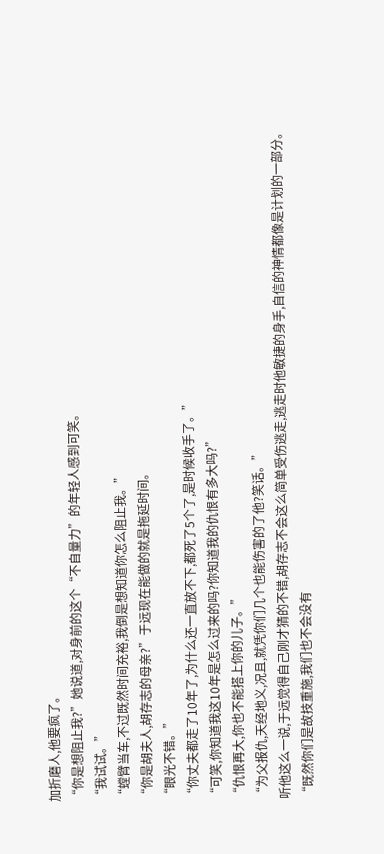加折磨人,他要疯了。
“你是想阻止我?”她说道,对身前的这个“不自量力”的年轻人感到可笑。
“我试试。”
“螳臂当车,不过既然时间充裕,我倒是想知道你怎么阻止我。”
“你是胡夫人,胡存志的母亲?”于远现在能做的就是拖延时间。
“眼光不错。”
“你丈夫都走了10年了,为什么还一直放不下,都死了5个了,是时候收手了。”
“可笑,你知道我这10年是怎么过来的吗?你知道我的仇恨有多大吗?”
“仇恨再大,你也不能搭上你的儿子。”
“为父报仇,天经地义,况且,就凭你们几个也能伤害的了他?笑话。”
听他这么一说,于远觉得自己刚才猜的不错,胡存志不会这么简单受伤逃走,逃走时他敏捷的身手,自信的神情都像是计划的一部分。
“既然你们是故技重施,我们也不会没有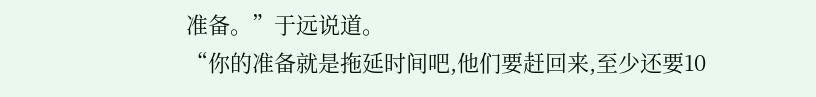准备。”于远说道。
“你的准备就是拖延时间吧,他们要赶回来,至少还要10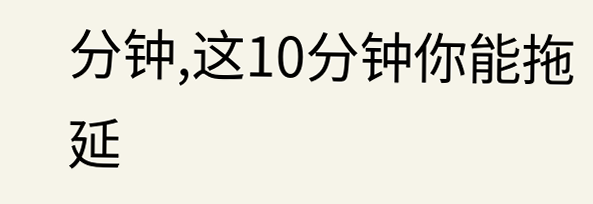分钟,这10分钟你能拖延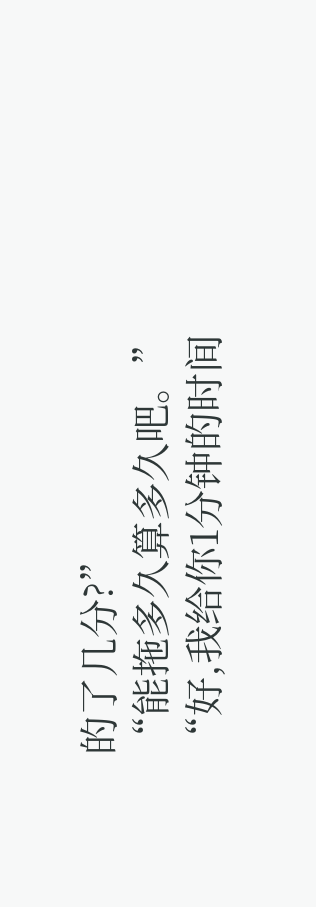的了几分?”
“能拖多久算多久吧。”
“好,我给你1分钟的时间